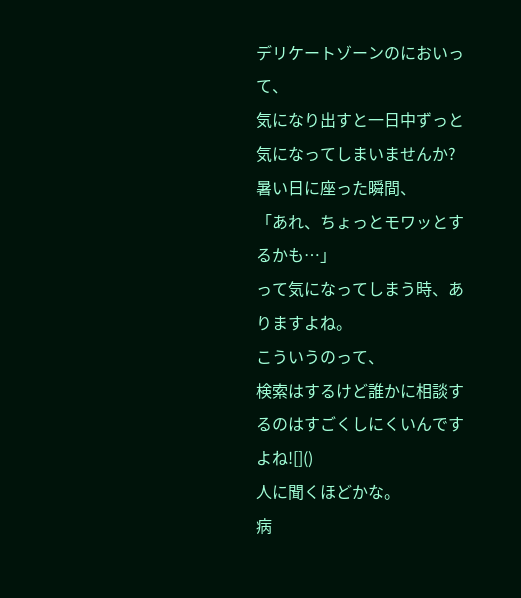デリケートゾーンのにおいって、
気になり出すと一日中ずっと気になってしまいませんか?
暑い日に座った瞬間、
「あれ、ちょっとモワッとするかも…」
って気になってしまう時、ありますよね。
こういうのって、
検索はするけど誰かに相談するのはすごくしにくいんですよね![]()
人に聞くほどかな。
病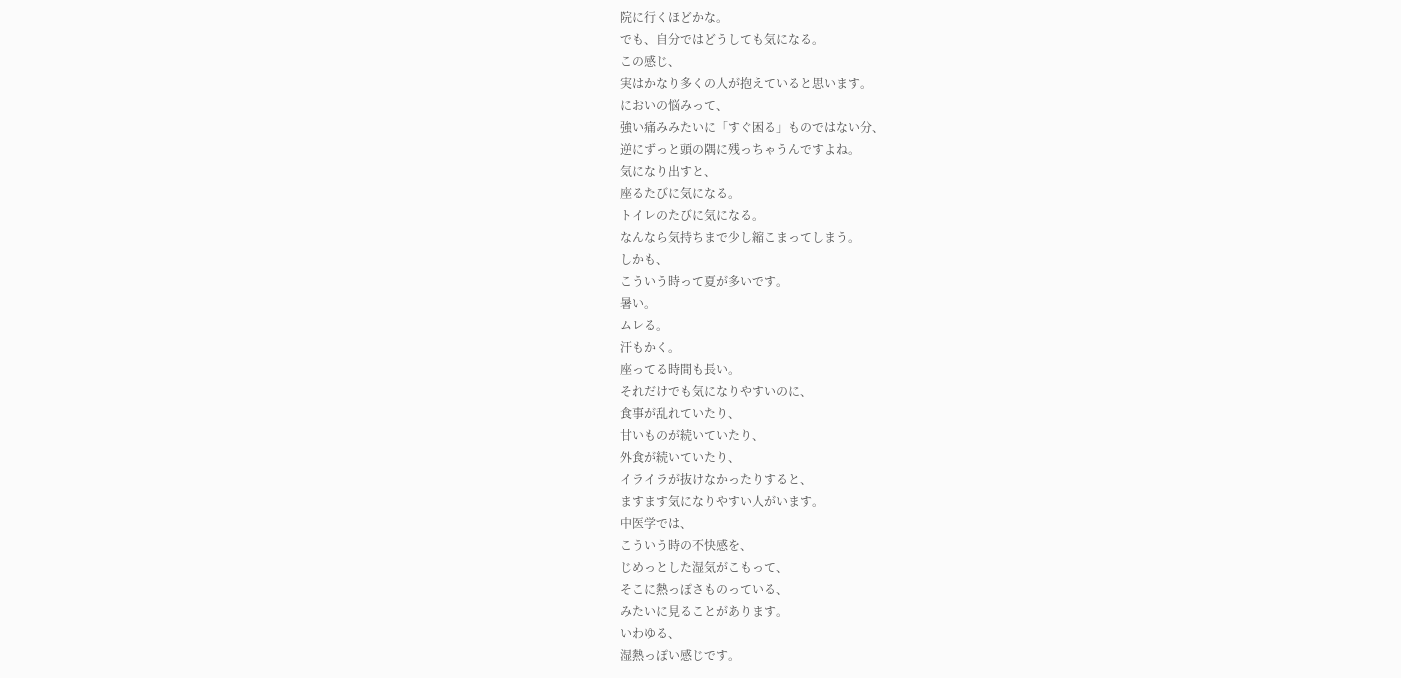院に行くほどかな。
でも、自分ではどうしても気になる。
この感じ、
実はかなり多くの人が抱えていると思います。
においの悩みって、
強い痛みみたいに「すぐ困る」ものではない分、
逆にずっと頭の隅に残っちゃうんですよね。
気になり出すと、
座るたびに気になる。
トイレのたびに気になる。
なんなら気持ちまで少し縮こまってしまう。
しかも、
こういう時って夏が多いです。
暑い。
ムレる。
汗もかく。
座ってる時間も長い。
それだけでも気になりやすいのに、
食事が乱れていたり、
甘いものが続いていたり、
外食が続いていたり、
イライラが抜けなかったりすると、
ますます気になりやすい人がいます。
中医学では、
こういう時の不快感を、
じめっとした湿気がこもって、
そこに熱っぽさものっている、
みたいに見ることがあります。
いわゆる、
湿熱っぽい感じです。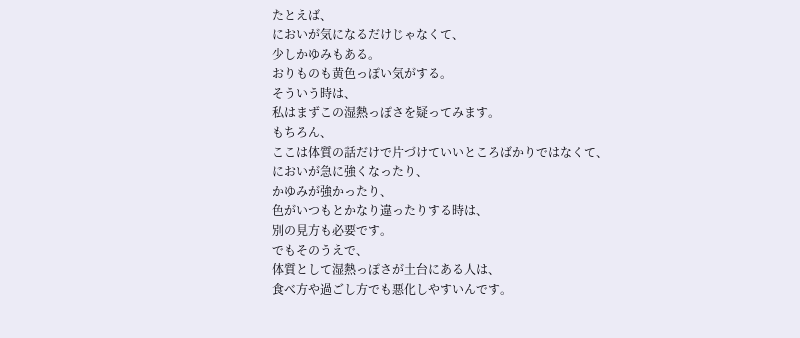たとえば、
においが気になるだけじゃなくて、
少しかゆみもある。
おりものも黄色っぽい気がする。
そういう時は、
私はまずこの湿熱っぽさを疑ってみます。
もちろん、
ここは体質の話だけで片づけていいところばかりではなくて、
においが急に強くなったり、
かゆみが強かったり、
色がいつもとかなり違ったりする時は、
別の見方も必要です。
でもそのうえで、
体質として湿熱っぽさが土台にある人は、
食べ方や過ごし方でも悪化しやすいんです。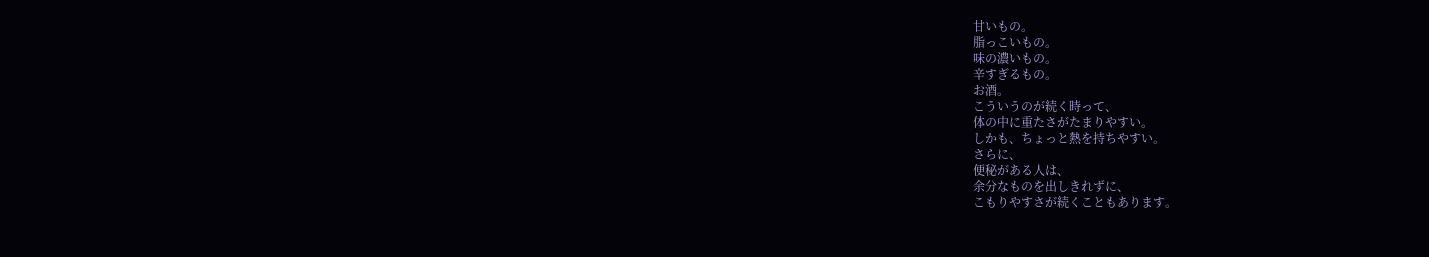甘いもの。
脂っこいもの。
味の濃いもの。
辛すぎるもの。
お酒。
こういうのが続く時って、
体の中に重たさがたまりやすい。
しかも、ちょっと熱を持ちやすい。
さらに、
便秘がある人は、
余分なものを出しきれずに、
こもりやすさが続くこともあります。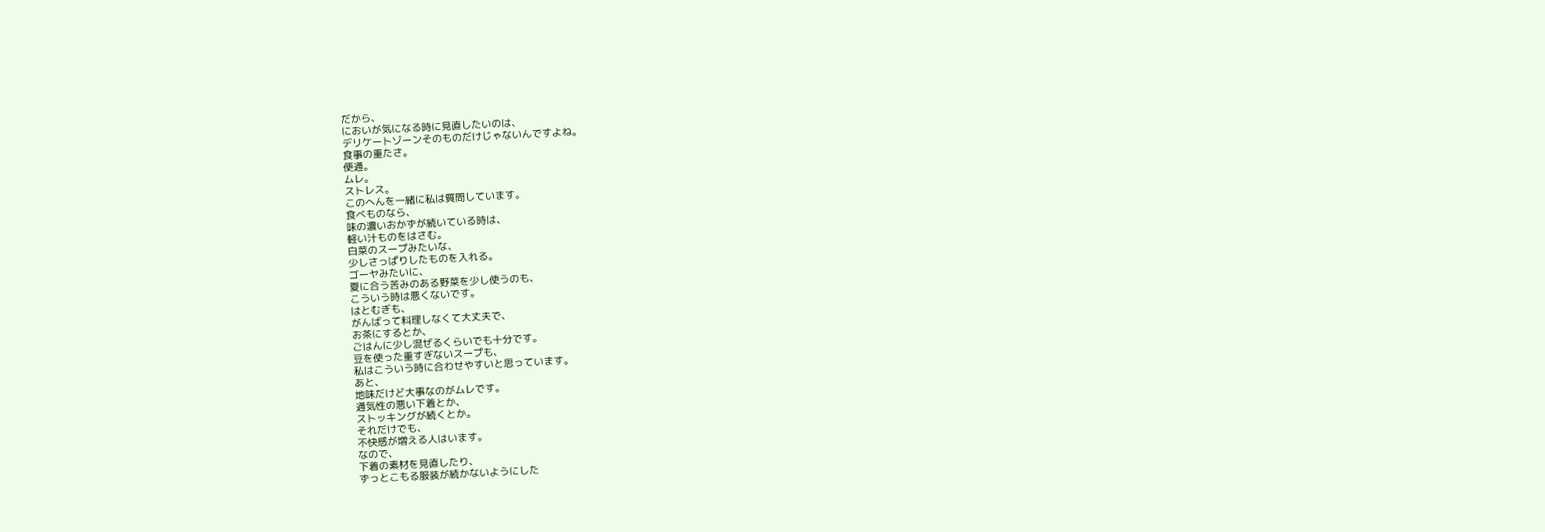だから、
においが気になる時に見直したいのは、
デリケートゾーンそのものだけじゃないんですよね。
食事の重たさ。
便通。
ムレ。
ストレス。
このへんを一緒に私は質問しています。
食べものなら、
味の濃いおかずが続いている時は、
軽い汁ものをはさむ。
白菜のスープみたいな、
少しさっぱりしたものを入れる。
ゴーヤみたいに、
夏に合う苦みのある野菜を少し使うのも、
こういう時は悪くないです。
はとむぎも、
がんばって料理しなくて大丈夫で、
お茶にするとか、
ごはんに少し混ぜるくらいでも十分です。
豆を使った重すぎないスープも、
私はこういう時に合わせやすいと思っています。
あと、
地味だけど大事なのがムレです。
通気性の悪い下着とか、
ストッキングが続くとか。
それだけでも、
不快感が増える人はいます。
なので、
下着の素材を見直したり、
ずっとこもる服装が続かないようにした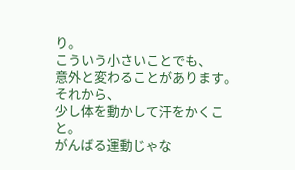り。
こういう小さいことでも、
意外と変わることがあります。
それから、
少し体を動かして汗をかくこと。
がんばる運動じゃな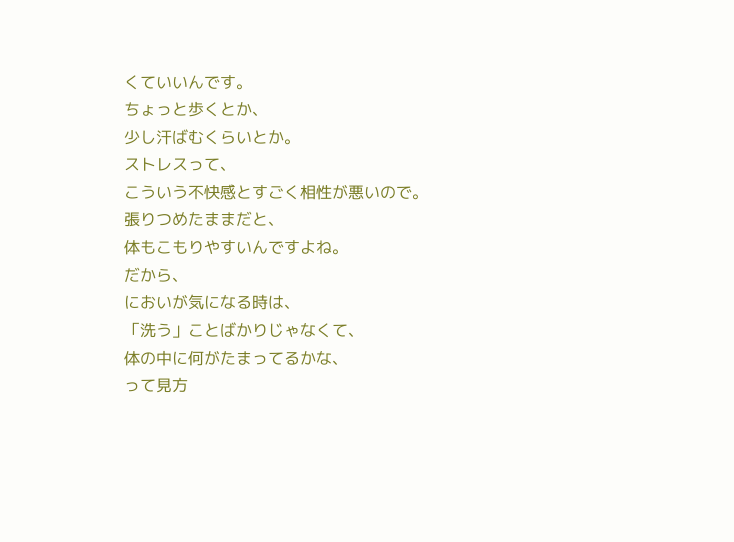くていいんです。
ちょっと歩くとか、
少し汗ばむくらいとか。
ストレスって、
こういう不快感とすごく相性が悪いので。
張りつめたままだと、
体もこもりやすいんですよね。
だから、
においが気になる時は、
「洗う」ことばかりじゃなくて、
体の中に何がたまってるかな、
って見方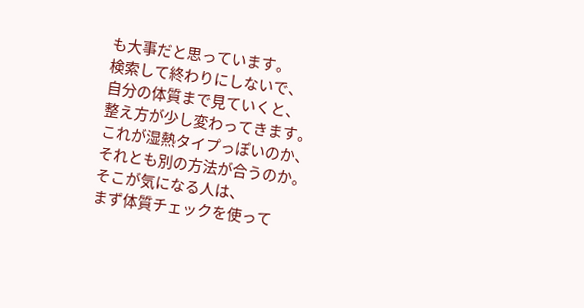も大事だと思っています。
検索して終わりにしないで、
自分の体質まで見ていくと、
整え方が少し変わってきます。
これが湿熱タイプっぽいのか、
それとも別の方法が合うのか。
そこが気になる人は、
まず体質チェックを使って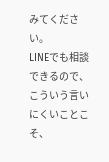みてください。
LINEでも相談できるので、
こういう言いにくいことこそ、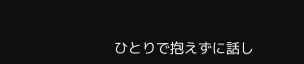ひとりで抱えずに話し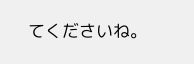てくださいね。